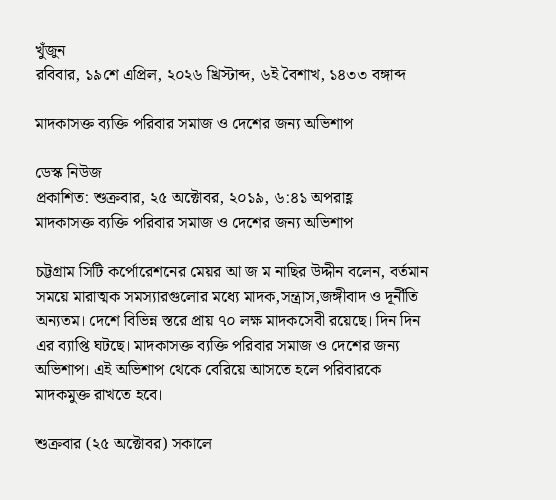খুঁজুন
রবিবার, ১৯শে এপ্রিল, ২০২৬ খ্রিস্টাব্দ, ৬ই বৈশাখ, ১৪৩৩ বঙ্গাব্দ

মাদকাসক্ত ব্যক্তি পরিবার সমাজ ও দেশের জন্য অভিশাপ

ডেস্ক নিউজ
প্রকাশিত: শুক্রবার, ২৫ অক্টোবর, ২০১৯, ৬:৪১ অপরাহ্ণ
মাদকাসক্ত ব্যক্তি পরিবার সমাজ ও দেশের জন্য অভিশাপ

চট্টগ্রাম সিটি কর্পোরেশনের মেয়র আ জ ম নাছির উদ্দীন বলেন, বর্তমান সময়ে মারাত্মক সমস্যারগুলোর মধ্যে মাদক,সন্ত্রাস,জঙ্গীবাদ ও দূর্নীতি অন্যতম। দেশে বিভিন্ন স্তরে প্রায় ৭০ লক্ষ মাদকসেবী রয়েছে। দিন দিন এর ব্যাপ্তি ঘটছে। মাদকাসক্ত ব্যক্তি পরিবার সমাজ ও দেশের জন্য অভিশাপ। এই অভিশাপ থেকে বেরিয়ে আসতে হলে পরিবারকে মাদকমুক্ত রাখতে হবে।

শুক্রবার (২৫ অক্টোবর) সকালে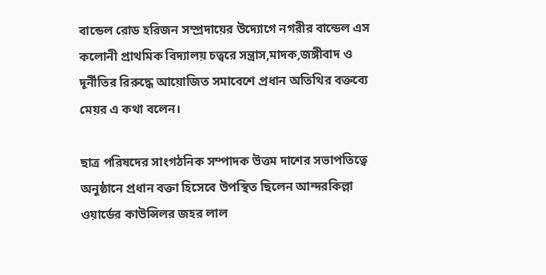বান্ডেল রোড হরিজন সম্প্রদায়ের উদ্যোগে নগরীর বান্ডেল এস কলোনী প্রাথমিক বিদ্যালয় চত্বরে সন্ত্রাস,মাদক,জঙ্গীবাদ ও দূর্নীতির রিরুদ্ধে আয়োজিত সমাবেশে প্রধান অতিথির বক্তব্যে মেয়র এ কথা বলেন।

ছাত্র পরিষদের সাংগঠনিক সম্পাদক উত্তম দাশের সভাপতিত্বে অনুষ্ঠানে প্রধান বক্তা হিসেবে উপস্থিত ছিলেন আন্দরকিল্লা ওয়ার্ডের কাউন্সিলর জহর লাল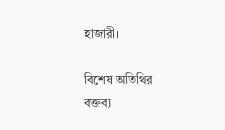হাজারী।

বিশেষ অতিথির বক্তব্য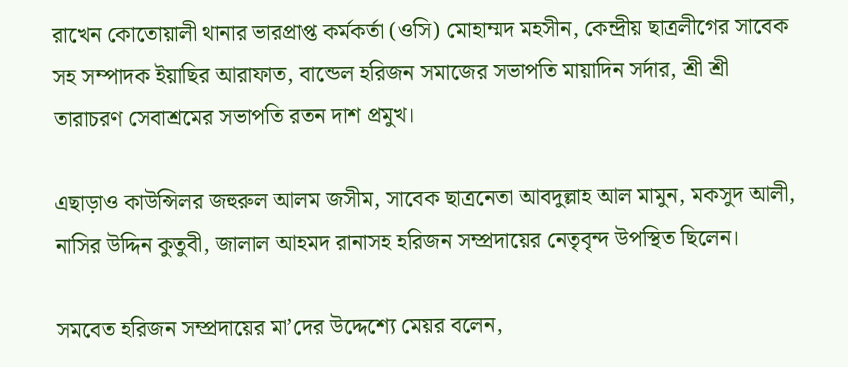রাখেন কোতোয়ালী থানার ভারপ্রাপ্ত কর্মকর্তা (ওসি) মোহাম্মদ মহসীন, কেন্দ্রীয় ছাত্রলীগের সাবেক সহ সম্পাদক ইয়াছির আরাফাত, বান্ডেল হরিজন সমাজের সভাপতি মায়াদিন সর্দার, শ্রী শ্রী তারাচরণ সেবাশ্রমের সভাপতি রতন দাশ প্রমুখ।

এছাড়াও কাউন্সিলর জহুরুল আলম জসীম, সাবেক ছাত্রনেতা আবদুল্লাহ আল মামুন, মকসুদ আলী, নাসির উদ্দিন কুতুবী, জালাল আহমদ রানাসহ হরিজন সম্প্রদায়ের নেতৃবৃন্দ উপস্থিত ছিলেন।

সমবেত হরিজন সম্প্রদায়ের মা’দের উদ্দেশ্যে মেয়র বলেন,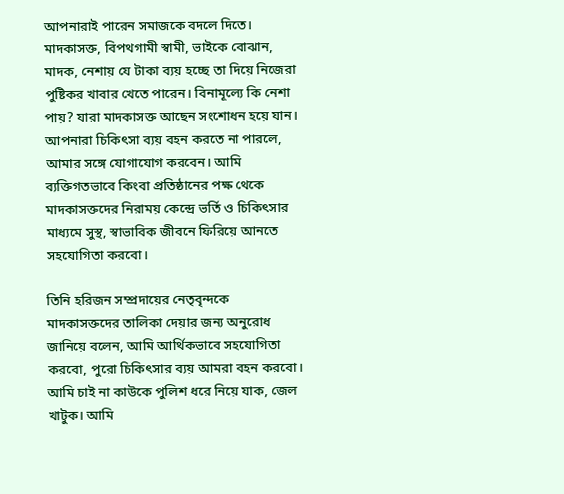আপনারাই পারেন সমাজকে বদলে দিতে। মাদকাসক্ত, বিপথগামী স্বামী, ভাইকে বোঝান, মাদক, নেশায় যে টাকা ব্যয় হচ্ছে তা দিয়ে নিজেরা পুষ্টিকর খাবার খেতে পারেন। বিনামূল্যে কি নেশা পায়? যারা মাদকাসক্ত আছেন সংশোধন হয়ে যান। আপনারা চিকিৎসা ব্যয় বহন করতে না পারলে, আমার সঙ্গে যোগাযোগ করবেন। আমি ব্যক্তিগতভাবে কিংবা প্রতিষ্ঠানের পক্ষ থেকে মাদকাসক্তদের নিরাময় কেন্দ্রে ভর্তি ও চিকিৎসার মাধ্যমে সুস্থ, স্বাভাবিক জীবনে ফিরিয়ে আনতে সহযোগিতা করবো।

তিনি হরিজন সম্প্রদায়ের নেতৃবৃন্দকে মাদকাসক্তদের তালিকা দেয়ার জন্য অনুরোধ জানিয়ে বলেন, আমি আর্থিকভাবে সহযোগিতা করবো, পুরো চিকিৎসার ব্যয় আমরা বহন করবো। আমি চাই না কাউকে পুলিশ ধরে নিয়ে যাক, জেল খাটুক। আমি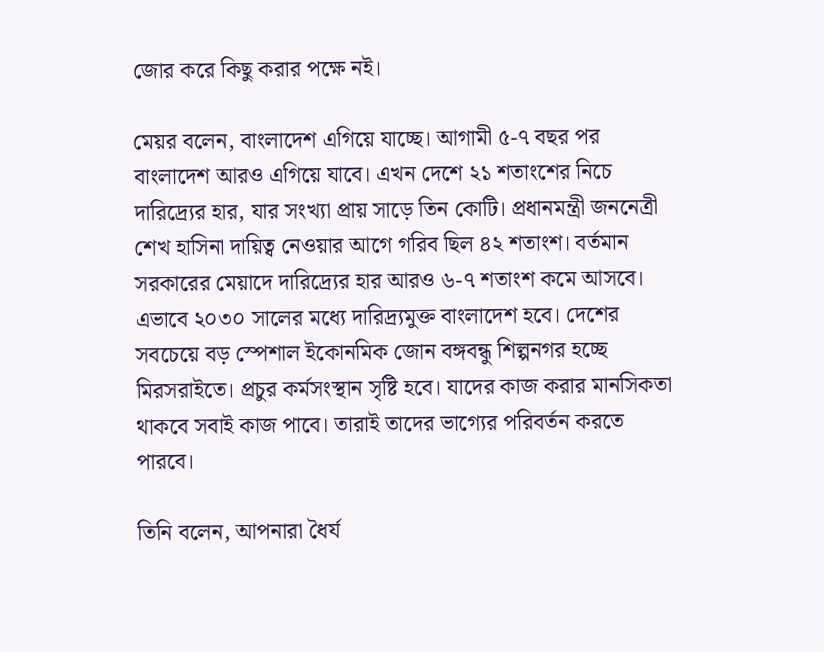জোর করে কিছু করার পক্ষে নই।

মেয়র বলেন, বাংলাদেশ এগিয়ে যাচ্ছে। আগামী ৫-৭ বছর পর বাংলাদেশ আরও এগিয়ে যাবে। এখন দেশে ২১ শতাংশের নিচে দারিদ্র্যের হার, যার সংখ্যা প্রায় সাড়ে তিন কোটি। প্রধানমন্ত্রী জননেত্রী শেখ হাসিনা দায়িত্ব নেওয়ার আগে গরিব ছিল ৪২ শতাংশ। বর্তমান সরকারের মেয়াদে দারিদ্র্যের হার আরও ৬-৭ শতাংশ কমে আসবে। এভাবে ২০৩০ সালের মধ্যে দারিদ্র্যমুক্ত বাংলাদেশ হবে। দেশের সবচেয়ে বড় স্পেশাল ইকোনমিক জোন বঙ্গবন্ধু শিল্পনগর হচ্ছে মিরসরাইতে। প্রচুর কর্মসংস্থান সৃষ্টি হবে। যাদের কাজ করার মানসিকতা থাকবে সবাই কাজ পাবে। তারাই তাদের ভাগ্যের পরিবর্তন করতে পারবে।

তিনি বলেন, আপনারা ধৈর্য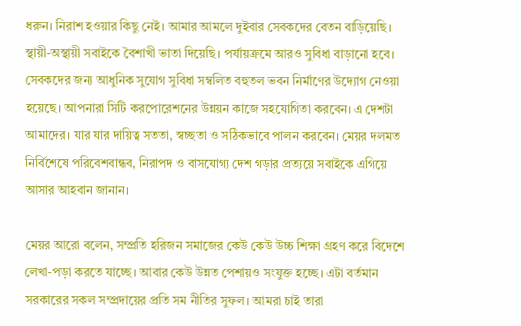ধরুন। নিরাশ হওয়ার কিছু নেই। আমার আমলে দুইবার সেবকদের বেতন বাড়িয়েছি। স্থায়ী-অস্থায়ী সবাইকে বৈশাখী ভাতা দিয়েছি। পর্যায়ক্রমে আরও সুবিধা বাড়ানো হবে। সেবকদের জন্য আধুনিক সুযোগ সুবিধা সম্বলিত বহুতল ভবন নির্মাণের উদ্যোগ নেওয়া হয়েছে। আপনারা সিটি করপোরেশনের উন্নয়ন কাজে সহযোগিতা করবেন। এ দেশটা আমাদের। যার যার দায়িত্ব সততা, স্বচ্ছতা ও সঠিকভাবে পালন করবেন। মেয়র দলমত নির্বিশেষে পরিবেশবান্ধব, নিরাপদ ও বাসযোগ্য দেশ গড়ার প্রত্যয়ে সবাইকে এগিয়ে আসার আহবান জানান।

মেয়র আরো বলেন, সম্প্রতি হরিজন সমাজের কেউ কেউ উচ্চ শিক্ষা গ্রহণ করে বিদেশে লেখা-পড়া করতে যাচ্ছে। আবার কেউ উন্নত পেশায়ও সংযুক্ত হচ্ছে। এটা বর্তমান সরকারের সকল সম্প্রদায়ের প্রতি সম নীতির সুফল। আমরা চাই তারা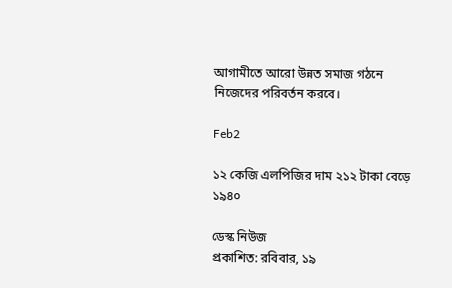আগামীতে আরো উন্নত সমাজ গঠনে নিজেদের পরিবর্তন করবে।

Feb2

১২ কেজি এলপিজির দাম ২১২ টাকা বেড়ে ১৯৪০

ডেস্ক নিউজ
প্রকাশিত: রবিবার, ১৯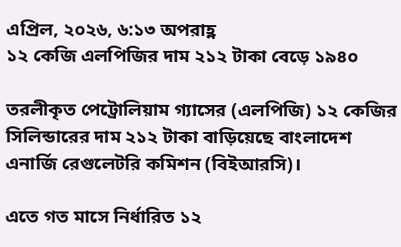এপ্রিল, ২০২৬, ৬:১৩ অপরাহ্ণ
১২ কেজি এলপিজির দাম ২১২ টাকা বেড়ে ১৯৪০

তরলীকৃত পেট্রোলিয়াম গ্যাসের (এলপিজি) ১২ কেজির সিলিন্ডারের দাম ২১২ টাকা বাড়িয়েছে বাংলাদেশ এনার্জি রেগুলেটরি কমিশন (বিইআরসি)।

এতে গত মাসে নির্ধারিত ১২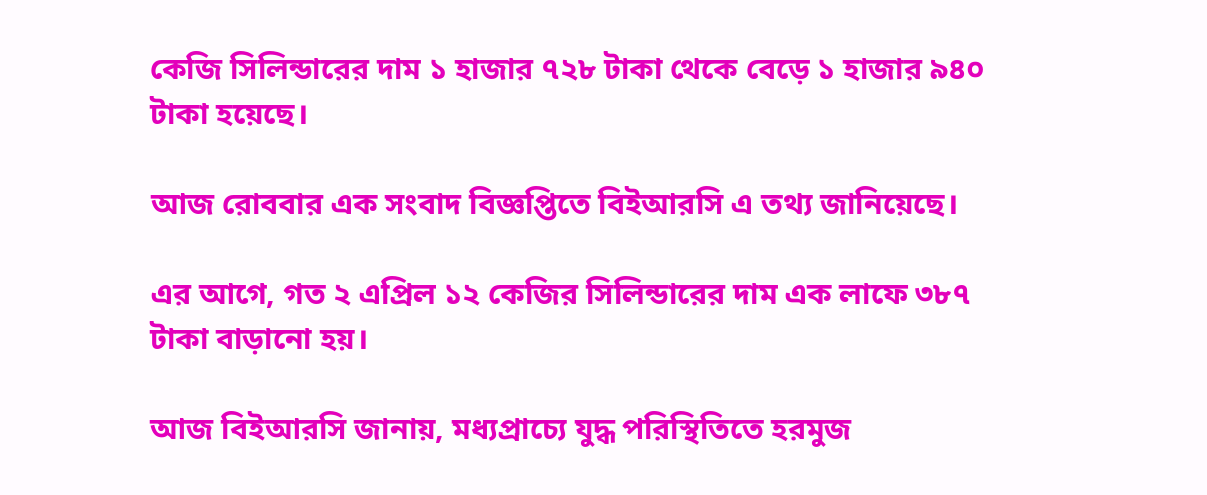কেজি সিলিন্ডারের দাম ১ হাজার ৭২৮ টাকা থেকে বেড়ে ১ হাজার ৯৪০ টাকা হয়েছে।

আজ রোববার এক সংবাদ বিজ্ঞপ্তিতে বিইআরসি এ তথ্য জানিয়েছে।

এর আগে, গত ২ এপ্রিল ১২ কেজির সিলিন্ডারের দাম এক লাফে ৩৮৭ টাকা বাড়ানো হয়।

আজ বিইআরসি জানায়, মধ্যপ্রাচ্যে যুদ্ধ পরিস্থিতিতে হরমুজ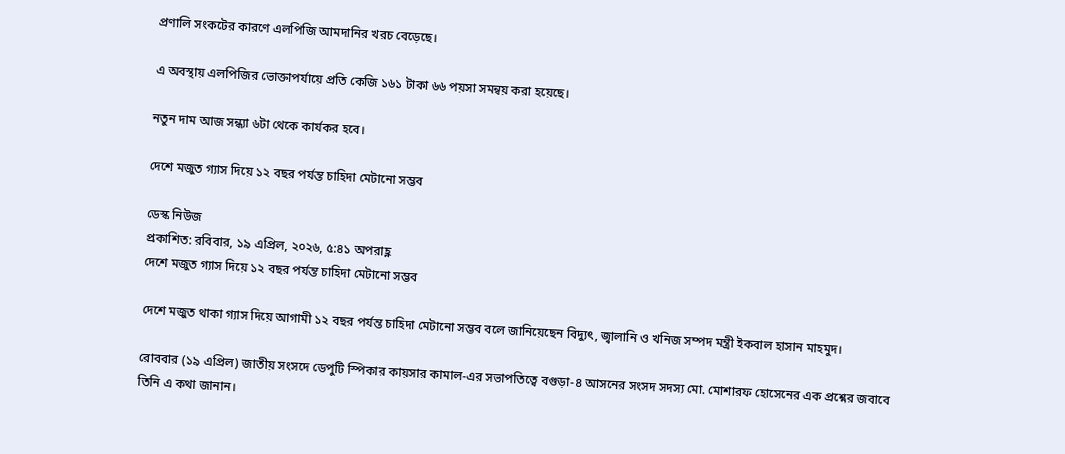প্রণালি সংকটের কারণে এলপিজি আমদানির খরচ বেড়েছে।

এ অবস্থায় এলপিজির ভোক্তাপর্যায়ে প্রতি কেজি ১৬১ টাকা ৬৬ পয়সা সমন্বয় করা হয়েছে।

নতুন দাম আজ সন্ধ্যা ৬টা থেকে কার্যকর হবে।

দেশে মজুত গ্যাস দিয়ে ১২ বছর পর্যন্ত চাহিদা মেটানো সম্ভব

ডেস্ক নিউজ
প্রকাশিত: রবিবার, ১৯ এপ্রিল, ২০২৬, ৫:৪১ অপরাহ্ণ
দেশে মজুত গ্যাস দিয়ে ১২ বছর পর্যন্ত চাহিদা মেটানো সম্ভব

দেশে মজুত থাকা গ্যাস দিয়ে আগামী ১২ বছর পর্যন্ত চাহিদা মেটানো সম্ভব বলে জানিয়েছেন বিদ্যুৎ, জ্বালানি ও খনিজ সম্পদ মন্ত্রী ইকবাল হাসান মাহমুদ।

রোববার (১৯ এপ্রিল) জাতীয় সংসদে ডেপুটি স্পিকার কায়সার কামাল-এর সভাপতিত্বে বগুড়া-৪ আসনের সংসদ সদস্য মো. মোশারফ হোসেনের এক প্রশ্নের জবাবে তিনি এ কথা জানান।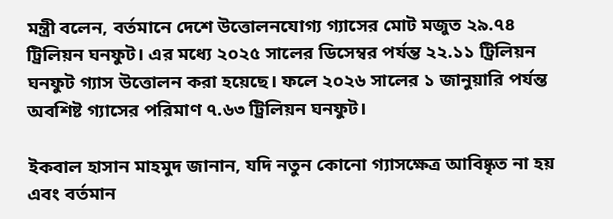মন্ত্রী বলেন, বর্তমানে দেশে উত্তোলনযোগ্য গ্যাসের মোট মজুত ২৯.৭৪ ট্রিলিয়ন ঘনফুট। এর মধ্যে ২০২৫ সালের ডিসেম্বর পর্যন্ত ২২.১১ ট্রিলিয়ন ঘনফুট গ্যাস উত্তোলন করা হয়েছে। ফলে ২০২৬ সালের ১ জানুয়ারি পর্যন্ত অবশিষ্ট গ্যাসের পরিমাণ ৭.৬৩ ট্রিলিয়ন ঘনফুট।

ইকবাল হাসান মাহমুদ জানান, যদি নতুন কোনো গ্যাসক্ষেত্র আবিষ্কৃত না হয় এবং বর্তমান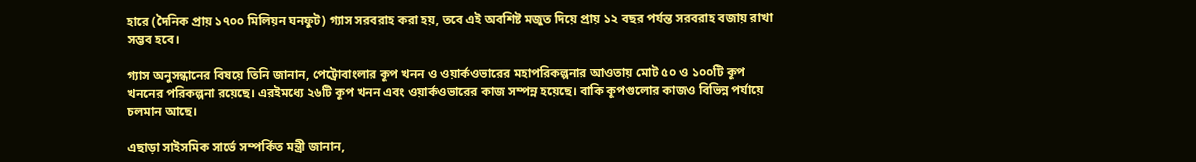হারে (দৈনিক প্রায় ১৭০০ মিলিয়ন ঘনফুট) গ্যাস সরবরাহ করা হয়, তবে এই অবশিষ্ট মজুত দিয়ে প্রায় ১২ বছর পর্যন্ত সরবরাহ বজায় রাখা সম্ভব হবে।

গ্যাস অনুসন্ধানের বিষয়ে তিনি জানান, পেট্রোবাংলার কূপ খনন ও ওয়ার্কওভারের মহাপরিকল্পনার আওতায় মোট ৫০ ও ১০০টি কূপ খননের পরিকল্পনা রয়েছে। এরইমধ্যে ২৬টি কূপ খনন এবং ওয়ার্কওভারের কাজ সম্পন্ন হয়েছে। বাকি কূপগুলোর কাজও বিভিন্ন পর্যায়ে চলমান আছে।

এছাড়া সাইসমিক সার্ভে সম্পর্কিত মন্ত্রী জানান,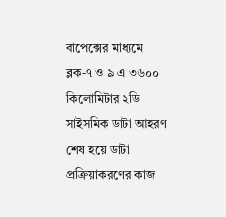বাপেক্সের মাধ্যমে ব্লক-৭ ও ৯ এ ৩৬০০ কিলোমিটার ২ডি সাইসমিক ডাটা আহরণ শেষ হয়ে ডাটা প্রক্রিয়াকরণের কাজ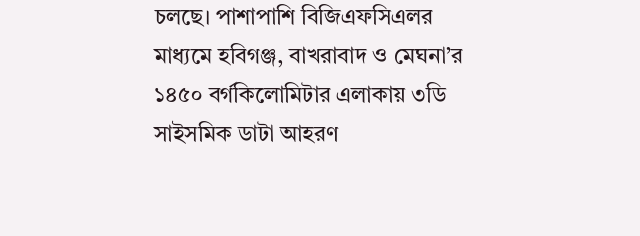চলছে। পাশাপাশি বিজিএফসিএলর মাধ্যমে হবিগঞ্জ, বাখরাবাদ ও মেঘনা’র ১৪৫০ বর্গকিলোমিটার এলাকায় ৩ডি সাইসমিক ডাটা আহরণ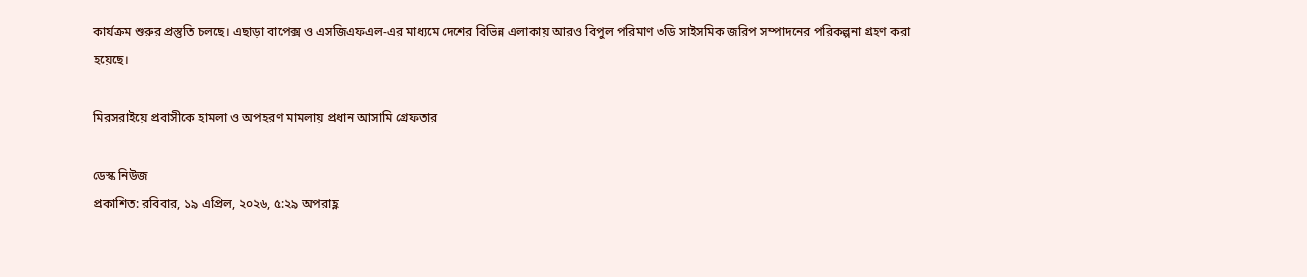কার্যক্রম শুরুর প্রস্তুতি চলছে। এছাড়া বাপেক্স ও এসজিএফএল-এর মাধ্যমে দেশের বিভিন্ন এলাকায় আরও বিপুল পরিমাণ ৩ডি সাইসমিক জরিপ সম্পাদনের পরিকল্পনা গ্রহণ করা হয়েছে।

মিরসরাইয়ে প্রবাসীকে হামলা ও অপহরণ মামলায় প্রধান আসামি গ্রেফতার

ডেস্ক নিউজ
প্রকাশিত: রবিবার, ১৯ এপ্রিল, ২০২৬, ৫:২৯ অপরাহ্ণ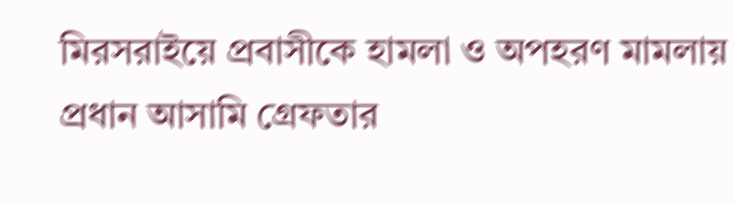মিরসরাইয়ে প্রবাসীকে হামলা ও অপহরণ মামলায় প্রধান আসামি গ্রেফতার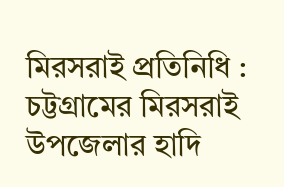মিরসরাই প্রতিনিধি : চট্টগ্রামের মিরসরাই উপজেলার হাদি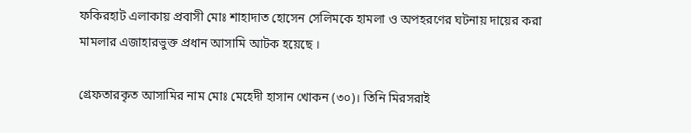ফকিরহাট এলাকায় প্রবাসী মোঃ শাহাদাত হোসেন সেলিমকে হামলা ও অপহরণের ঘটনায় দায়ের করা মামলার এজাহারভুক্ত প্রধান আসামি আটক হয়েছে ।

গ্রেফতারকৃত আসামির নাম মোঃ মেহেদী হাসান খোকন (৩০)। তিনি মিরসরাই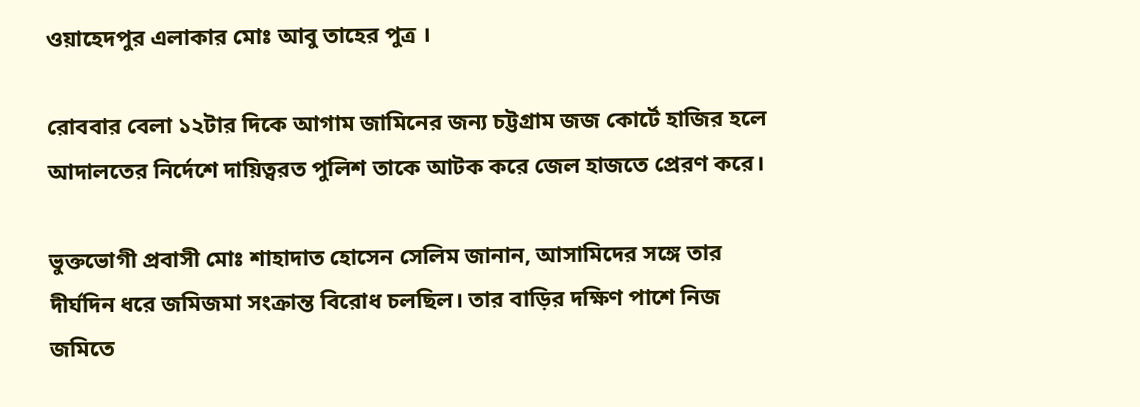ওয়াহেদপুর এলাকার মোঃ আবু তাহের পুত্র ।

রোববার বেলা ১২টার দিকে আগাম জামিনের জন্য চট্টগ্রাম জজ কোর্টে হাজির হলে আদালতের নির্দেশে দায়িত্বরত পুলিশ তাকে আটক করে জেল হাজতে প্রেরণ করে।

ভুক্তভোগী প্রবাসী মোঃ শাহাদাত হোসেন সেলিম জানান, আসামিদের সঙ্গে তার দীর্ঘদিন ধরে জমিজমা সংক্রান্ত বিরোধ চলছিল। তার বাড়ির দক্ষিণ পাশে নিজ জমিতে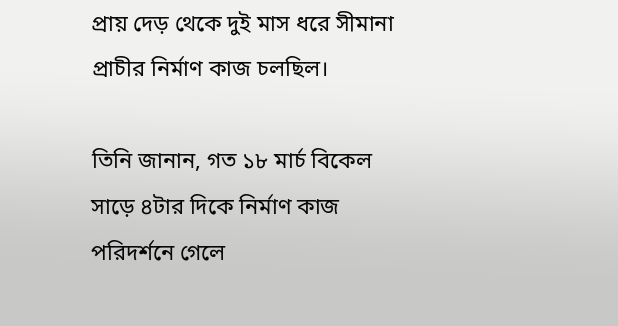প্রায় দেড় থেকে দুই মাস ধরে সীমানা প্রাচীর নির্মাণ কাজ চলছিল।

তিনি জানান, গত ১৮ মার্চ বিকেল সাড়ে ৪টার দিকে নির্মাণ কাজ পরিদর্শনে গেলে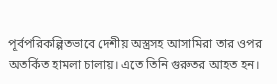পূর্বপরিকল্পিতভাবে দেশীয় অস্ত্রসহ আসামিরা তার ওপর অতর্কিত হামলা চালায়। এতে তিনি গুরুতর আহত হন।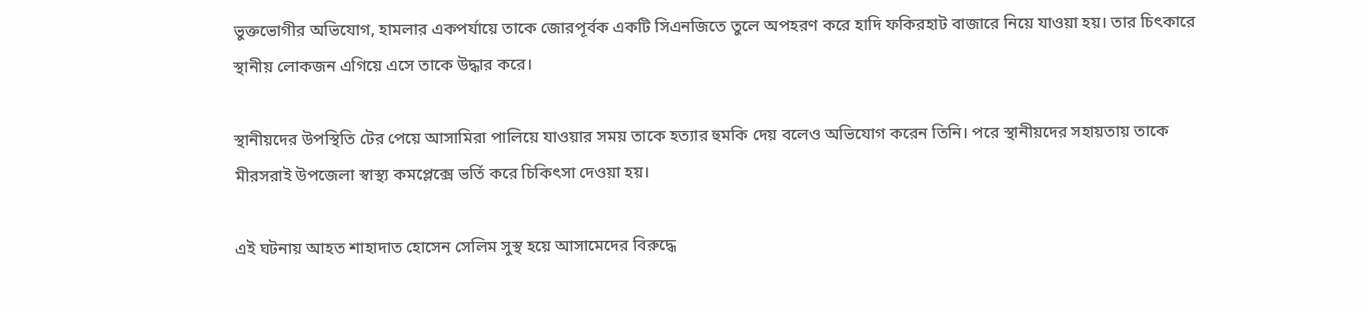ভুক্তভোগীর অভিযোগ, হামলার একপর্যায়ে তাকে জোরপূর্বক একটি সিএনজিতে তুলে অপহরণ করে হাদি ফকিরহাট বাজারে নিয়ে যাওয়া হয়। তার চিৎকারে স্থানীয় লোকজন এগিয়ে এসে তাকে উদ্ধার করে।

স্থানীয়দের উপস্থিতি টের পেয়ে আসামিরা পালিয়ে যাওয়ার সময় তাকে হত্যার হুমকি দেয় বলেও অভিযোগ করেন তিনি। পরে স্থানীয়দের সহায়তায় তাকে মীরসরাই উপজেলা স্বাস্থ্য কমপ্লেক্সে ভর্তি করে চিকিৎসা দেওয়া হয়।

এই ঘটনায় আহত শাহাদাত হোসেন সেলিম সুস্থ হয়ে আসামেদের বিরুদ্ধে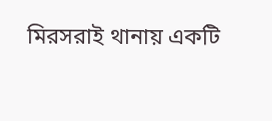মিরসরাই থানায় একটি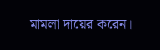মামলা দায়ের করেন।